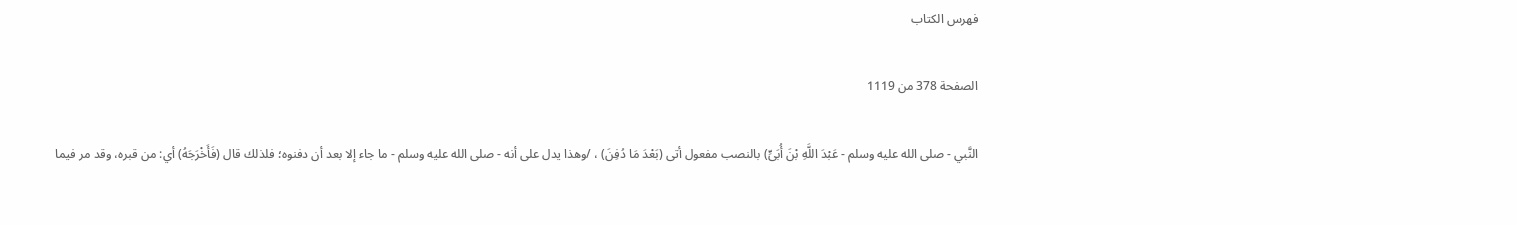فهرس الكتاب

الصفحة 378 من 1119

النَّبي - صلى الله عليه وسلم - عَبْدَ اللَّهِ بْنَ أُبَىٍّ) بالنصب مفعول أتى (بَعْدَ مَا دُفِنَ) ، /وهذا يدل على أنه - صلى الله عليه وسلم - ما جاء إلا بعد أن دفنوه؛ فلذلك قال (فَأَخْرَجَهُ) أي: من قبره، وقد مر فيما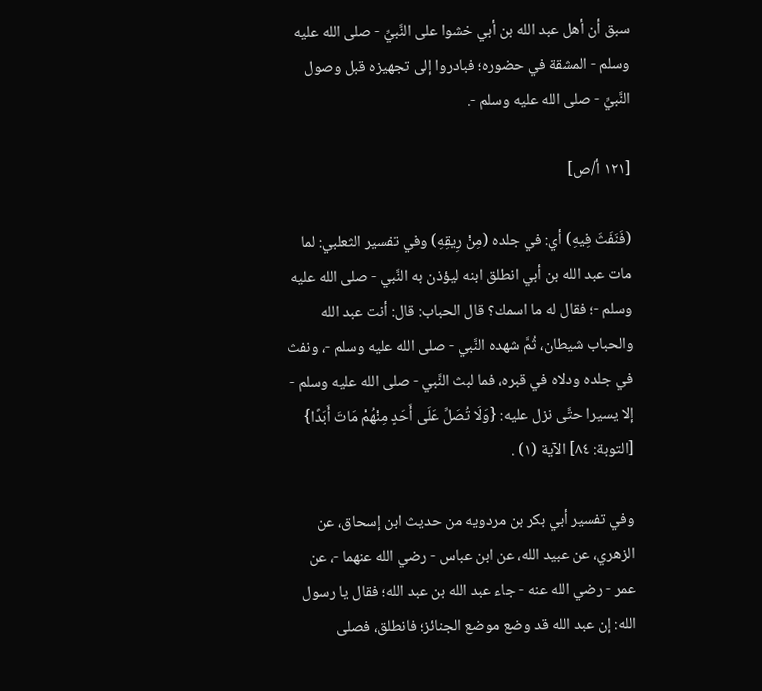سبق أن أهل عبد الله بن أبي خشوا على النَّبيِّ - صلى الله عليه وسلم - المشقة في حضوره؛ فبادروا إلى تجهيزه قبل وصول النَّبيِّ - صلى الله عليه وسلم -.

[١٢١ أ/ص]

(فَنَفَثَ فِيهِ) أي: في جلده (مِنْ رِيقِهِ) وفي تفسير الثعلبي: لما مات عبد الله بن أبي انطلق ابنه ليؤذن به النَّبي - صلى الله عليه وسلم -؛ فقال له ما اسمك؟ قال الحباب: قال: أنت عبد الله والحباب شيطان، ثُمَّ شهده النَّبي - صلى الله عليه وسلم -، ونفث في جلده ودلاه في قبره، فما لبث النَّبي - صلى الله عليه وسلم - إلا يسيرا حتَّى نزل عليه: {وَلَا تُصَلِّ عَلَى أَحَدٍ مِنْهُمْ مَاتَ أَبَدًا} [التوبة: ٨٤] الآية (١) .

وفي تفسير أبي بكر بن مردويه من حديث ابن إسحاق، عن الزهري، عن عبيد الله، عن ابن عباس - رضي الله عنهما -، عن عمر - رضي الله عنه - جاء عبد الله بن عبد الله؛ فقال يا رسول الله: إن عبد الله قد وضع موضع الجنائز؛ فانطلق، فصلى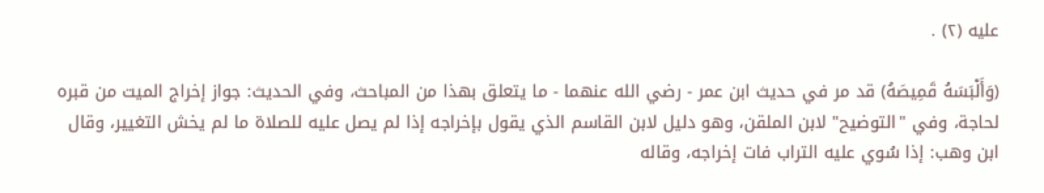عليه (٢) .

(وَأَلْبَسَهُ قَمِيصَهُ) قد مر في حديث ابن عمر - رضي الله عنهما - ما يتعلق بهذا من المباحث، وفي الحديث: جواز إخراج الميت من قبره لحاجة، وفي "التوضيح" لابن الملقن، وهو دليل لابن القاسم الذي يقول بإخراجه إذا لم يصل عليه للصلاة ما لم يخش التغيير، وقال ابن وهب: إذا سُوي عليه التراب فات إخراجه، وقاله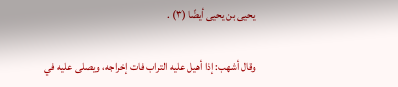يحيى بن يحيى أيضًا (٣) .

وقال أشهب: إذا أهيل عليه التراب فات إخراجه، ويصلى عليه في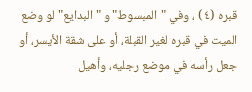قبره (٤) ، وفي "المبسوط" و "البدايع" لو وضع الميت في قبره لغير القبلة، أو على شقة الأيسر، أو جعل رأسه في موضع رجليه، وأهيل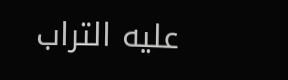عليه التراب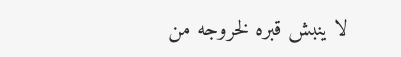لا ينبش قبره لخروجه من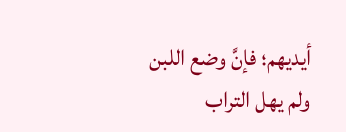أيديهم؛ فإنَّ وضع اللبن ولم يهل التراب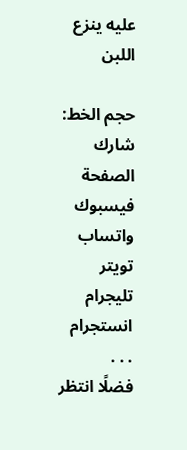عليه ينزع اللبن

حجم الخط:
شارك الصفحة
فيسبوك واتساب تويتر تليجرام انستجرام
. . .
فضلًا انتظر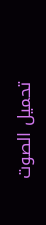تحميل الصوت